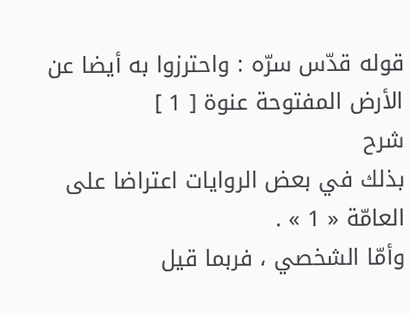قوله قدّس سرّه : واحترزوا به أيضا عن الأرض المفتوحة عنوة [ 1 ]
شرح
بذلك في بعض الروايات اعتراضا على العامّة « 1 » .
وأمّا الشخصي ، فربما قيل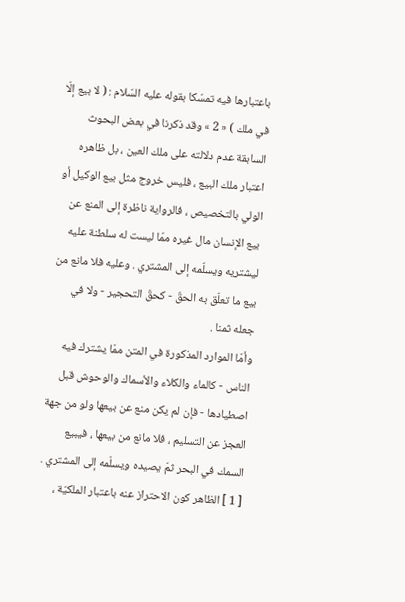باعتبارها فيه تمسّكا بقوله عليه السّلام : ( لا بيع إلّا في ملك ) « 2 » وقد ذكرنا في بعض البحوث السابقة عدم دلالته على ملك العين ، بل ظاهره اعتبار ملك البيع ، فليس خروج مثل بيع الوكيل أو الولي بالتخصيص ، فالرواية ناظرة إلى المنع عن بيع الإنسان مال غيره ممّا ليست له سلطنة عليه ليشتريه ويسلّمه إلى المشتري . وعليه فلا مانع من بيع ما تعلّق به الحقّ - كحقّ التحجير - ولا في جعله ثمنا .
وأمّا الموارد المذكورة في المتن ممّا يشترك فيه الناس - كالماء والكلاء والأسماك والوحوش قبل اصطيادها - فإن لم يكن منع عن بيعها ولو من جهة العجز عن التسليم ، فلا مانع من بيعها ، فيبيع السمك في البحر ثمّ يصيده ويسلّمه إلى المشتري .
[ 1 ] الظاهر كون الاحتراز عنه باعتبار الملكيّة ،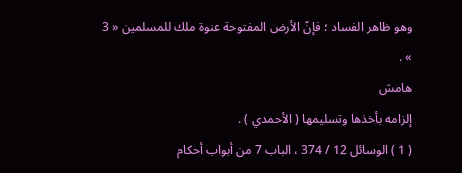وهو ظاهر الفساد ؛ فإنّ الأرض المفتوحة عنوة ملك للمسلمين « 3 » .
هامش
إلزامه بأخذها وتسليمها ( الأحمدي ) .
( 1 ) الوسائل 12 / 374 ، الباب 7 من أبواب أحكام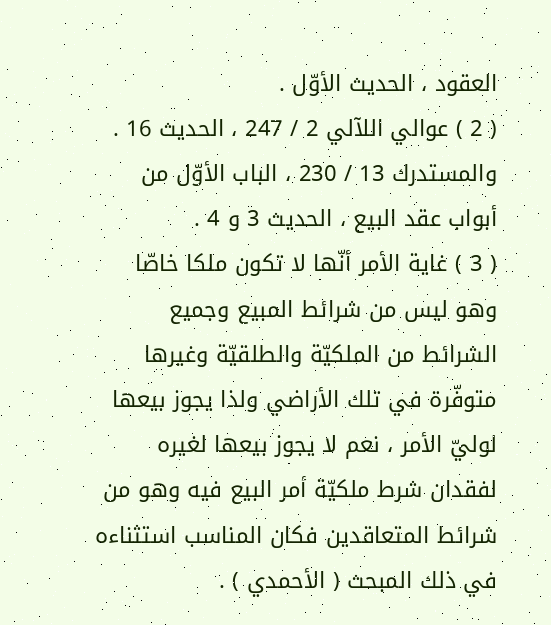العقود ، الحديث الأوّل .
( 2 ) عوالي اللآلي 2 / 247 ، الحديث 16 . والمستدرك 13 / 230 ، الباب الأوّل من أبواب عقد البيع ، الحديث 3 و 4 .
( 3 ) غاية الأمر أنّها لا تكون ملكا خاصّا وهو ليس من شرائط المبيع وجميع الشرائط من الملكيّة والطلقيّة وغيرها متوفّرة في تلك الأراضي ولذا يجوز بيعها لوليّ الأمر ، نعم لا يجوز بيعها لغيره لفقدان شرط ملكيّة أمر البيع فيه وهو من شرائط المتعاقدين فكان المناسب استثناءه في ذلك المبحث ( الأحمدي ) .